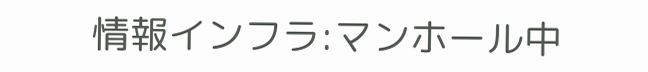情報インフラ:マンホール中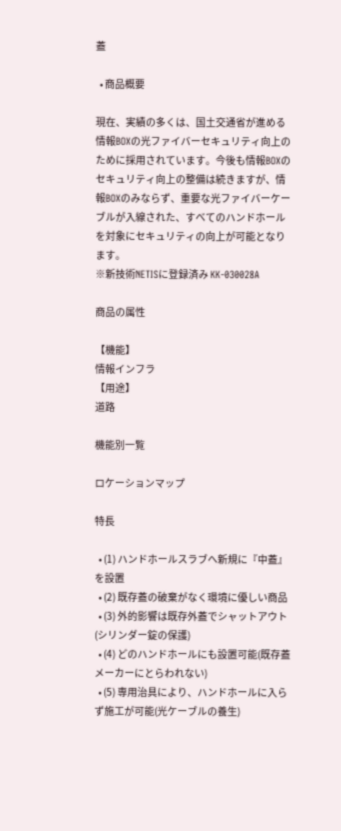蓋

  • 商品概要

現在、実績の多くは、国土交通省が進める情報BOXの光ファイバーセキュリティ向上のために採用されています。今後も情報BOXのセキュリティ向上の整備は続きますが、情報BOXのみならず、重要な光ファイバーケーブルが入線された、すべてのハンドホールを対象にセキュリティの向上が可能となります。
※新技術NETISに登録済み KK-030028A

商品の属性

【機能】
情報インフラ
【用途】
道路

機能別一覧

ロケーションマップ

特長

  • (1) ハンドホールスラブへ新規に『中蓋』を設置
  • (2) 既存蓋の破棄がなく環境に優しい商品
  • (3) 外的影響は既存外蓋でシャットアウト(シリンダー錠の保護)
  • (4) どのハンドホールにも設置可能(既存蓋メーカーにとらわれない)
  • (5) 専用治具により、ハンドホールに入らず施工が可能(光ケーブルの養生)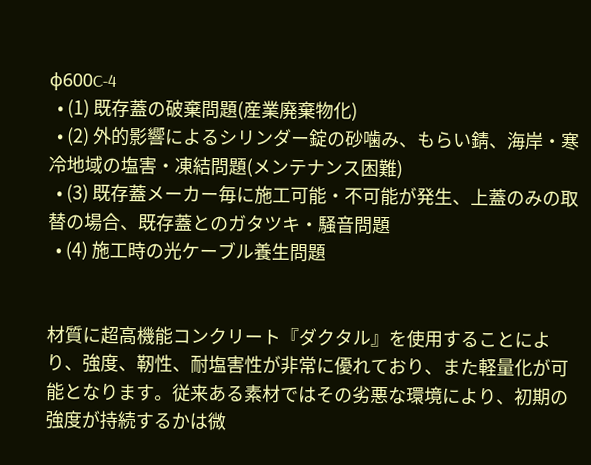φ600C-4
  • (1) 既存蓋の破棄問題(産業廃棄物化)
  • (2) 外的影響によるシリンダー錠の砂噛み、もらい錆、海岸・寒冷地域の塩害・凍結問題(メンテナンス困難)
  • (3) 既存蓋メーカー毎に施工可能・不可能が発生、上蓋のみの取替の場合、既存蓋とのガタツキ・騒音問題
  • (4) 施工時の光ケーブル養生問題


材質に超高機能コンクリート『ダクタル』を使用することにより、強度、靭性、耐塩害性が非常に優れており、また軽量化が可能となります。従来ある素材ではその劣悪な環境により、初期の強度が持続するかは微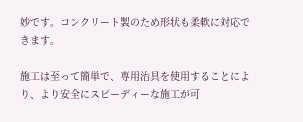妙です。コンクリート製のため形状も柔軟に対応できます。

施工は至って簡単で、専用治具を使用することにより、より安全にスピーディーな施工が可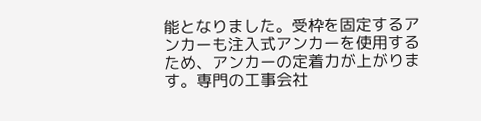能となりました。受枠を固定するアンカーも注入式アンカーを使用するため、アンカーの定着力が上がります。専門の工事会社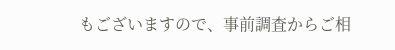もございますので、事前調査からご相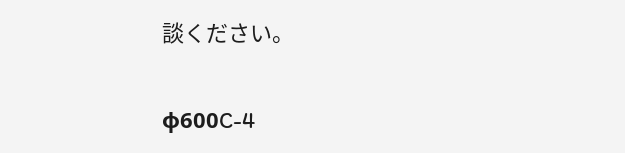談ください。

φ600C-4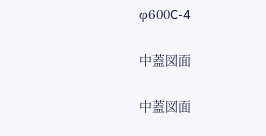φ600C-4

中蓋図面

中蓋図面